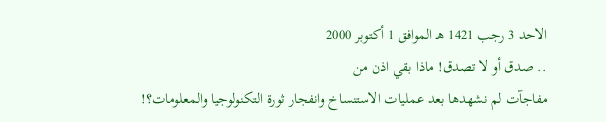الاحد 3 رجب 1421 هـ الموافق 1 أكتوبر 2000
.. صدق أو لا تصدق! ماذا بقي اذن من
مفاجآت لم نشهدها بعد عمليات الاستنساخ وانفجار ثورة التكنولوجيا والمعلومات؟!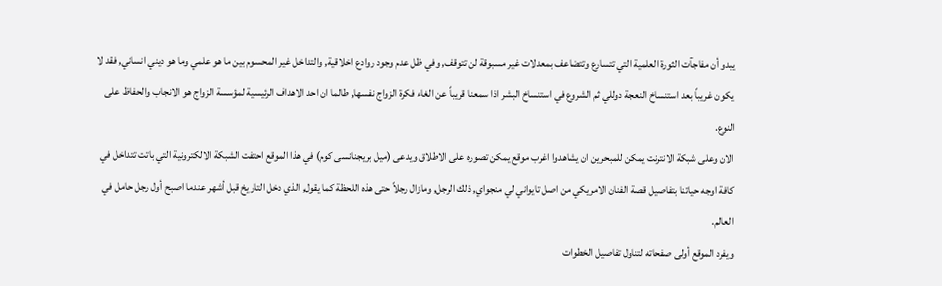يبدو أن مفاجآت الثورة العلمية التي تتسارع وتتضاعف بمعدلات غير مسبوقة لن تتوقف, وفي ظل عدم وجود روادع اخلاقية, والتداخل غير المحسوم بين ما هو علمي وما هو ديني انساني, فقد لا يكون غريباً بعد استنساخ النعجة دوللي ثم الشروع في استنساخ البشر اذا سمعنا قريباً عن الغاء فكرة الزواج نفسها, طالما ان احد الاهداف الرئيسية لمؤسسة الزواج هو الانجاب والحفاظ على النوع.
الان وعلى شبكة الانترنت يمكن للمبحرين ان يشاهدوا اغرب موقع يمكن تصوره على الاطلاق ويدعى (ميل بريجنانسى كوم) في هذا الموقع احتفت الشبكة الالكترونية التي باتت تتداخل في كافة اوجه حياتنا بتفاصيل قصة الفنان الامريكي من اصل تايواني لي منجواي, ذلك الرجل, ومازال رجلاً حتى هذه اللحظة كما يقول, الذي دخل التاريخ قبل أشهر عندما اصبح أول رجل حامل في العالم.
ويفرد الموقع أولى صفحاته لتناول تفاصيل الخطوات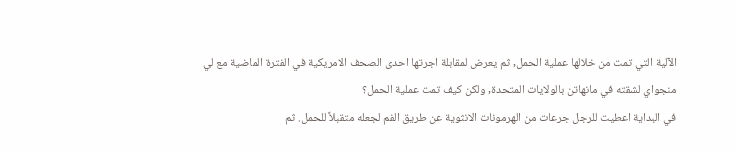الآلية التي تمت من خلالها عملية الحمل, ثم يعرض لمقابلة اجرتها احدى الصحف الامريكية في الفترة الماضية مع لي منجواي لشقته في مانهاتن بالولايات المتحدة, ولكن كيف تمت عملية الحمل؟
في البداية اعطيت للرجل جرعات من الهرمونات الانثوية عن طريق الفم لجعله متقبلاً للحمل. ثم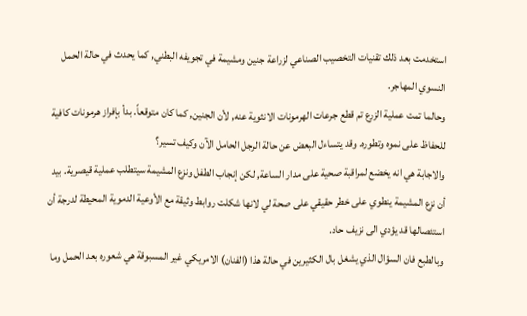استخدمت بعد ذلك تقنيات التخصيب الصناعي لزراعة جنين ومشيمة في تجويفه البطني, كما يحدث في حالة الحمل النسوي المهاجر.
وحالما تمت عملية الزرع تم قطع جرعات الهرمونات الانثوية عنه, لأن الجنين, كما كان متوقعاً. بدأ بإفراز هرمونات كافية للحفاظ على نموه وتطوره. وقد يتساءل البعض عن حالة الرجل الحامل الآن وكيف تسير؟
والاجابة هي انه يخضع لمراقبة صحية على مدار الساعة, لكن إنجاب الطفل ونزع المشيمة سيتطلب عملية قيصرية. بيد أن نزع المشيمة ينطوي على خطر حقيقي على صحة لي لانها شكلت روابط وثيقة مع الأوعية الدموية المحيطة لدرجة أن استئصالها قد يؤدي الى نزيف حاد.
وبالطبع فان السؤال الذي يشغل بال الكثيرين في حالة هذا (الفنان) الامريكي غير المسبوقة هي شعوره بعد الحمل وما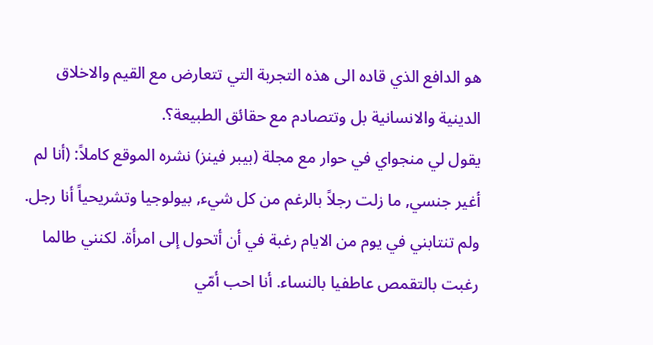هو الدافع الذي قاده الى هذه التجربة التي تتعارض مع القيم والاخلاق الدينية والانسانية بل وتتصادم مع حقائق الطبيعة؟.
يقول لي منجواي في حوار مع مجلة (بيبر فينز) نشره الموقع كاملاً: (أنا لم أغير جنسي, ما زلت رجلاً بالرغم من كل شيء, بيولوجيا وتشريحياً أنا رجل. ولم تنتابني في يوم من الايام رغبة في أن أتحول إلى امرأة. لكنني طالما رغبت بالتقمص عاطفيا بالنساء. أنا احب أمّي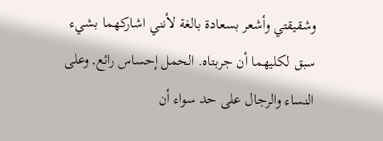وشقيقتي وأشعر بسعادة بالغة لأنني اشاركهما بشيء سبق لكليهما أن جربتاه. الحمل إحساس رائع, وعلى النساء والرجال على حد سواء أن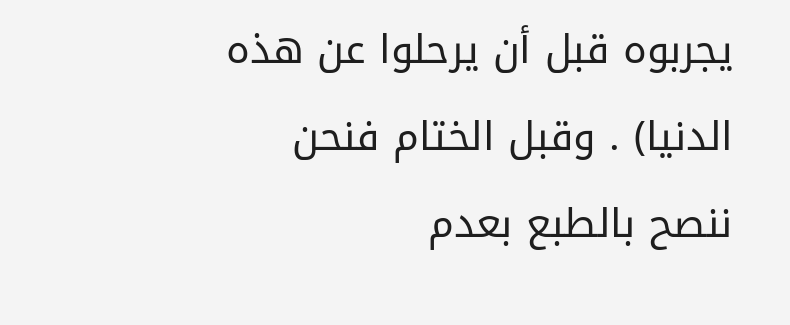يجربوه قبل أن يرحلوا عن هذه الدنيا) . وقبل الختام فنحن ننصح بالطبع بعدم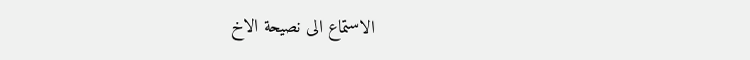الاستماع الى نصيحة الاخ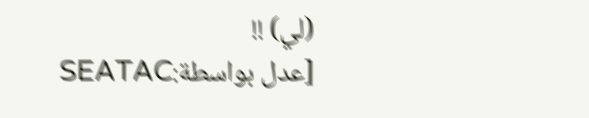(لي) !!
[عدل بواسطة:SEATAC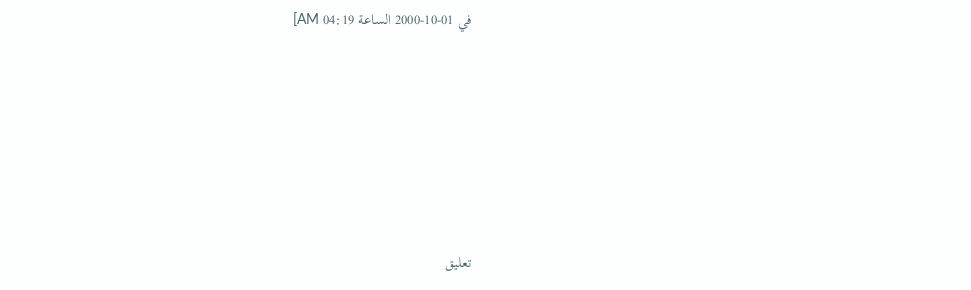في 01-10-2000 الساعة 04:19 AM]







تعليق